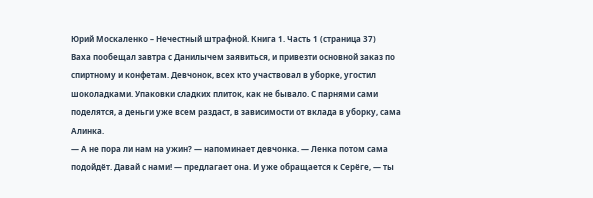Юрий Москаленко – Нечестный штрафной. Книга 1. Часть 1 (страница 37)
Ваха пообещал завтра с Данилычем заявиться, и привезти основной заказ по спиртному и конфетам. Девчонок, всех кто участвовал в уборке, угостил шоколадками. Упаковки сладких плиток, как не бывало. С парнями сами поделятся, а деньги уже всем раздаст, в зависимости от вклада в уборку, сама Алинка.
— А не пора ли нам на ужин? — напоминает девчонка. — Ленка потом сама подойдёт. Давай с нами! — предлагает она. И уже обращается к Серёге, — ты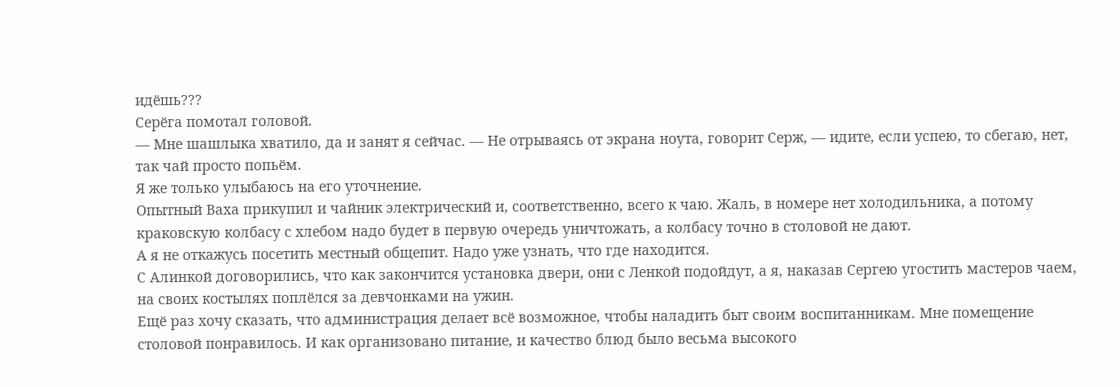идёшь???
Серёга помотал головой.
— Мне шашлыка хватило, да и занят я сейчас. — Не отрываясь от экрана ноута, говорит Серж, — идите, если успею, то сбегаю, нет, так чай просто попьём.
Я же только улыбаюсь на его уточнение.
Опытный Ваха прикупил и чайник электрический и, соответственно, всего к чаю. Жаль, в номере нет холодильника, а потому краковскую колбасу с хлебом надо будет в первую очередь уничтожать, а колбасу точно в столовой не дают.
А я не откажусь посетить местный общепит. Надо уже узнать, что где находится.
С Алинкой договорились, что как закончится установка двери, они с Ленкой подойдут, а я, наказав Сергею угостить мастеров чаем, на своих костылях поплёлся за девчонками на ужин.
Ещё раз хочу сказать, что администрация делает всё возможное, чтобы наладить быт своим воспитанникам. Мне помещение столовой понравилось. И как организовано питание, и качество блюд было весьма высокого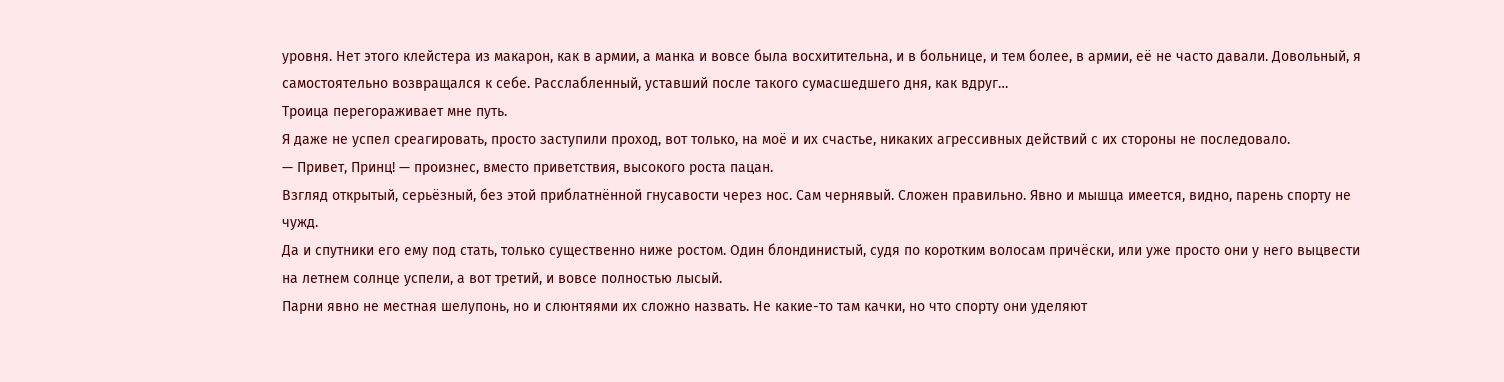уровня. Нет этого клейстера из макарон, как в армии, а манка и вовсе была восхитительна, и в больнице, и тем более, в армии, её не часто давали. Довольный, я самостоятельно возвращался к себе. Расслабленный, уставший после такого сумасшедшего дня, как вдруг…
Троица перегораживает мне путь.
Я даже не успел среагировать, просто заступили проход, вот только, на моё и их счастье, никаких агрессивных действий с их стороны не последовало.
— Привет, Принц! — произнес, вместо приветствия, высокого роста пацан.
Взгляд открытый, серьёзный, без этой приблатнённой гнусавости через нос. Сам чернявый. Сложен правильно. Явно и мышца имеется, видно, парень спорту не чужд.
Да и спутники его ему под стать, только существенно ниже ростом. Один блондинистый, судя по коротким волосам причёски, или уже просто они у него выцвести на летнем солнце успели, а вот третий, и вовсе полностью лысый.
Парни явно не местная шелупонь, но и слюнтяями их сложно назвать. Не какие-то там качки, но что спорту они уделяют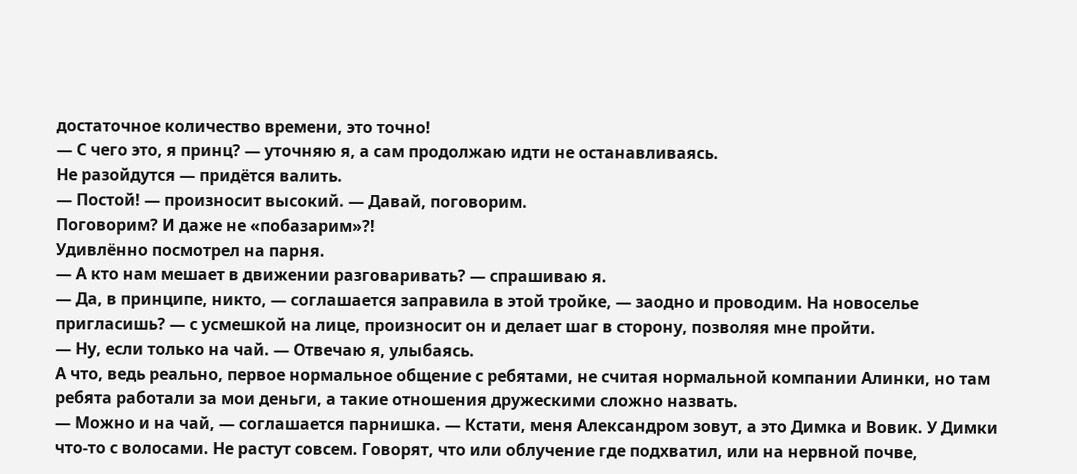достаточное количество времени, это точно!
— С чего это, я принц? — уточняю я, а сам продолжаю идти не останавливаясь.
Не разойдутся — придётся валить.
— Постой! — произносит высокий. — Давай, поговорим.
Поговорим? И даже не «побазарим»?!
Удивлённо посмотрел на парня.
— А кто нам мешает в движении разговаривать? — спрашиваю я.
— Да, в принципе, никто, — соглашается заправила в этой тройке, — заодно и проводим. На новоселье пригласишь? — с усмешкой на лице, произносит он и делает шаг в сторону, позволяя мне пройти.
— Ну, если только на чай. — Отвечаю я, улыбаясь.
А что, ведь реально, первое нормальное общение с ребятами, не считая нормальной компании Алинки, но там ребята работали за мои деньги, а такие отношения дружескими сложно назвать.
— Можно и на чай, — соглашается парнишка. — Кстати, меня Александром зовут, а это Димка и Вовик. У Димки что-то с волосами. Не растут совсем. Говорят, что или облучение где подхватил, или на нервной почве,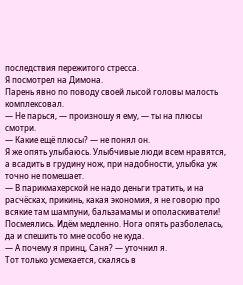последствия пережитого стресса.
Я посмотрел на Димона.
Парень явно по поводу своей лысой головы малость комплексовал.
— Не парься, — произношу я ему, — ты на плюсы смотри.
— Какие ещё плюсы? — не понял он.
Я же опять улыбаюсь. Улыбчивые люди всем нравятся, а всадить в грудину нож, при надобности, улыбка уж точно не помешает.
— В парикмахерской не надо деньги тратить, и на расчёсках, прикинь, какая экономия, я не говорю про всякие там шампуни, бальзамамы и ополаскиватели!
Посмеялись. Идём медленно. Нога опять разболелась, да и спешить то мне особо не куда.
— А почему я принц, Саня? — уточнил я.
Тот только усмехается, скалясь в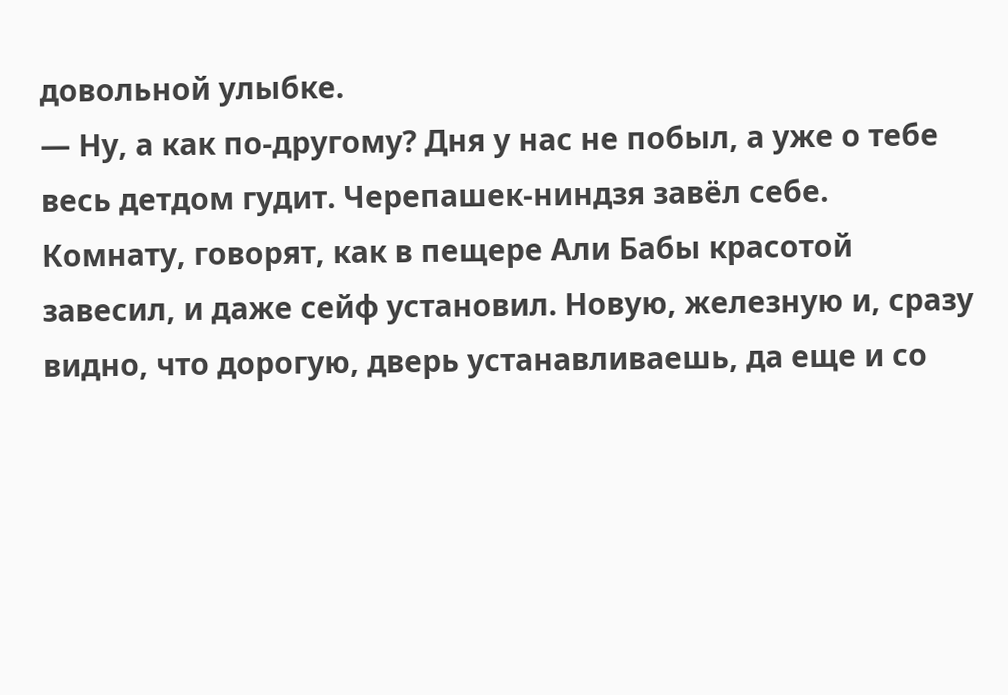довольной улыбке.
— Ну, а как по-другому? Дня у нас не побыл, а уже о тебе весь детдом гудит. Черепашек-ниндзя завёл себе. Комнату, говорят, как в пещере Али Бабы красотой завесил, и даже сейф установил. Новую, железную и, сразу видно, что дорогую, дверь устанавливаешь, да еще и со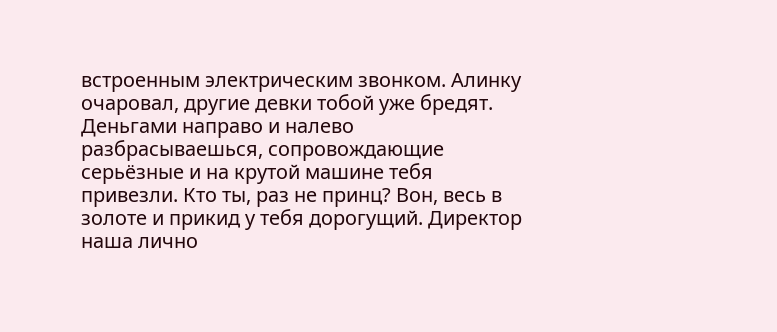встроенным электрическим звонком. Алинку очаровал, другие девки тобой уже бредят. Деньгами направо и налево разбрасываешься, сопровождающие серьёзные и на крутой машине тебя привезли. Кто ты, раз не принц? Вон, весь в золоте и прикид у тебя дорогущий. Директор наша лично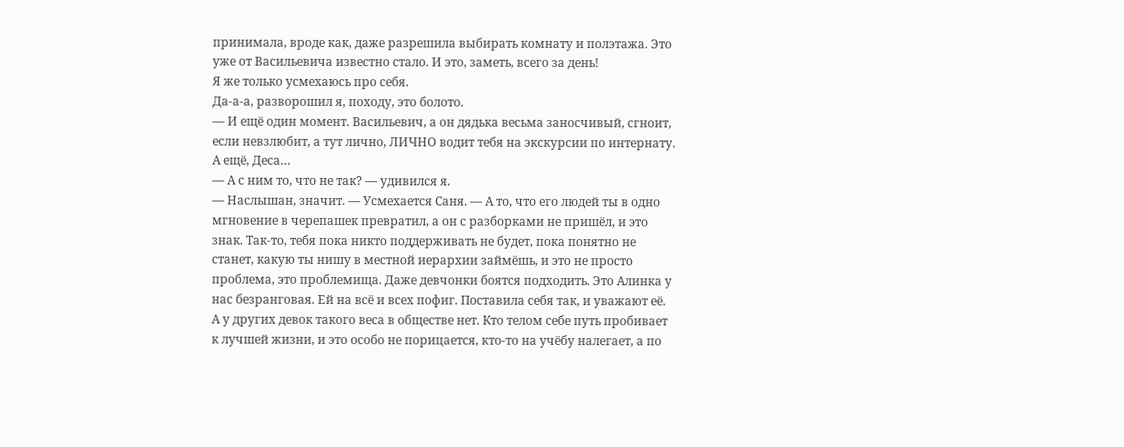принимала, вроде как, даже разрешила выбирать комнату и полэтажа. Это уже от Васильевича известно стало. И это, заметь, всего за день!
Я же только усмехаюсь про себя.
Да-а-а, разворошил я, походу, это болото.
— И ещё один момент. Васильевич, а он дядька весьма заносчивый, сгноит, если невзлюбит, а тут лично, ЛИЧНО водит тебя на экскурсии по интернату. А ещё, Деса…
— А с ним то, что не так? — удивился я.
— Наслышан, значит. — Усмехается Саня. — А то, что его людей ты в одно мгновение в черепашек превратил, а он с разборками не пришёл, и это знак. Так-то, тебя пока никто поддерживать не будет, пока понятно не станет, какую ты нишу в местной иерархии займёшь, и это не просто проблема, это проблемища. Даже девчонки боятся подходить. Это Алинка у нас безранговая. Ей на всё и всех пофиг. Поставила себя так, и уважают её. А у других девок такого веса в обществе нет. Кто телом себе путь пробивает к лучшей жизни, и это особо не порицается, кто-то на учёбу налегает, а по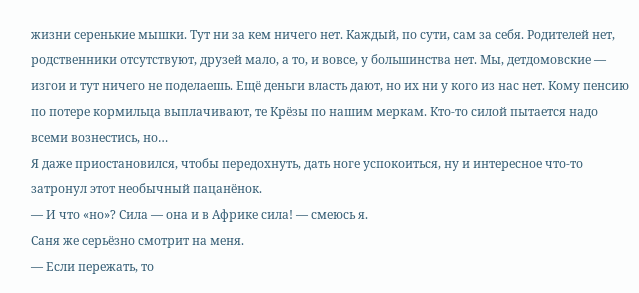жизни серенькие мышки. Тут ни за кем ничего нет. Каждый, по сути, сам за себя. Родителей нет, родственники отсутствуют, друзей мало, а то, и вовсе, у большинства нет. Мы, детдомовские — изгои и тут ничего не поделаешь. Ещё деньги власть дают, но их ни у кого из нас нет. Кому пенсию по потере кормильца выплачивают, те Крёзы по нашим меркам. Кто-то силой пытается надо всеми вознестись, но…
Я даже приостановился, чтобы передохнуть, дать ноге успокоиться, ну и интересное что-то затронул этот необычный пацанёнок.
— И что «но»? Сила — она и в Африке сила! — смеюсь я.
Саня же серьёзно смотрит на меня.
— Если пережать, то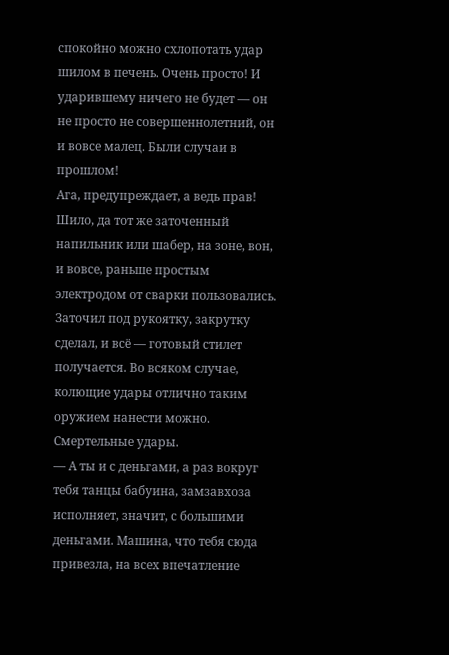спокойно можно схлопотать удар шилом в печень. Очень просто! И ударившему ничего не будет — он не просто не совершеннолетний, он и вовсе малец. Были случаи в прошлом!
Ага, предупреждает, а ведь прав! Шило, да тот же заточенный напильник или шабер, на зоне, вон, и вовсе, раньше простым электродом от сварки пользовались. Заточил под рукоятку, закрутку сделал, и всё — готовый стилет получается. Во всяком случае, колющие удары отлично таким оружием нанести можно. Смертельные удары.
— А ты и с деньгами, а раз вокруг тебя танцы бабуина, замзавхоза исполняет, значит, с большими деньгами. Машина, что тебя сюда привезла, на всех впечатление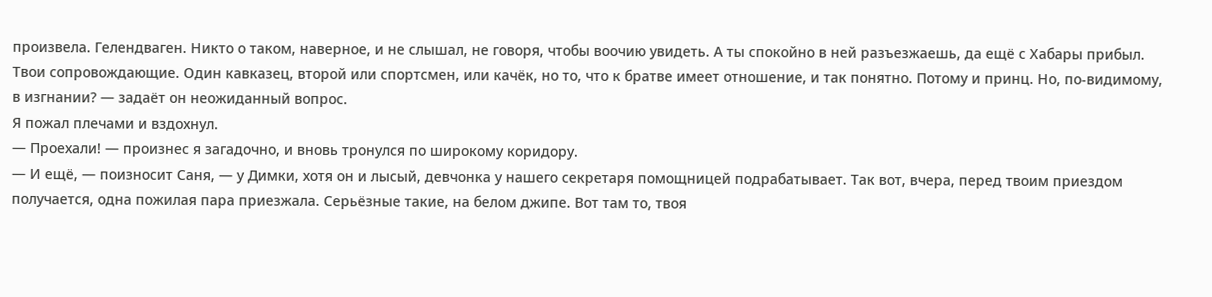произвела. Гелендваген. Никто о таком, наверное, и не слышал, не говоря, чтобы воочию увидеть. А ты спокойно в ней разъезжаешь, да ещё с Хабары прибыл. Твои сопровождающие. Один кавказец, второй или спортсмен, или качёк, но то, что к братве имеет отношение, и так понятно. Потому и принц. Но, по-видимому, в изгнании? — задаёт он неожиданный вопрос.
Я пожал плечами и вздохнул.
— Проехали! — произнес я загадочно, и вновь тронулся по широкому коридору.
— И ещё, — поизносит Саня, — у Димки, хотя он и лысый, девчонка у нашего секретаря помощницей подрабатывает. Так вот, вчера, перед твоим приездом получается, одна пожилая пара приезжала. Серьёзные такие, на белом джипе. Вот там то, твоя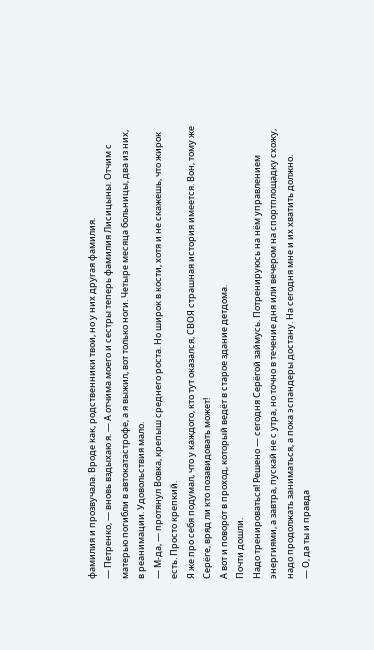фамилия и прозвучала. Вроде как, родственники твои, но у них другая фамилия.
— Петренко, — вновь вздыхаю я. — А отчима моего и сестры теперь фамилия Лисицыны. Отчим с матерью погибли в автокатастрофе, а я выжил, вот только ноги. Четыре месяца больницы, два из них, в реанимации. Удовольствия мало.
— М-да, — протянул Вовка, крепыш среднего роста. Но широк в кости, хотя и не скажешь, что жирок есть. Просто крепкий.
Я же про себя подумал, что у каждого, кто тут оказался, СВОЯ страшная история имеется. Вон, тому же Серёге, вряд ли кто позавидовать может!
А вот и поворот в проход, который ведёт в старое здание детдома.
Почти дошли.
Надо тренироваться! Решено — сегодня Серёгой займусь. Потренируюсь на нём управлением энергиями, а завтра, пускай не с утра, но точно в течение дня или вечером на спортплощадку схожу, надо продолжать заниматься, а пока эспандеры достану. На сегодня мне и их хватить должно.
— О, да ты и правда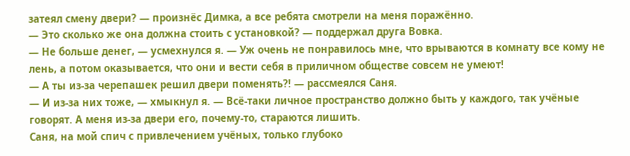затеял смену двери? — произнёс Димка, а все ребята смотрели на меня поражённо.
— Это сколько же она должна стоить с установкой? — поддержал друга Вовка.
— Не больше денег, — усмехнулся я. — Уж очень не понравилось мне, что врываются в комнату все кому не лень, а потом оказывается, что они и вести себя в приличном обществе совсем не умеют!
— А ты из-за черепашек решил двери поменять?! — рассмеялся Саня.
— И из-за них тоже, — хмыкнул я. — Всё-таки личное пространство должно быть у каждого, так учёные говорят. А меня из-за двери его, почему-то, стараются лишить.
Саня, на мой спич с привлечением учёных, только глубоко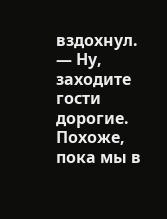вздохнул.
— Ну, заходите гости дорогие.
Похоже, пока мы в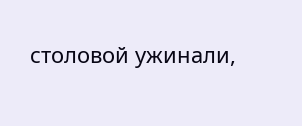столовой ужинали,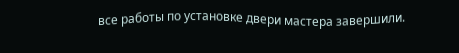все работы по установке двери мастера завершили.